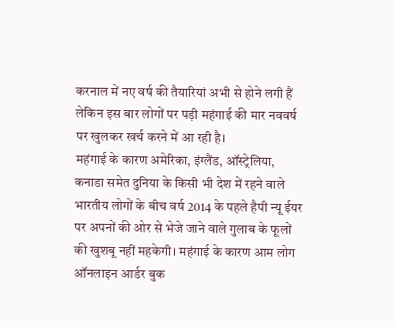करनाल में नए वर्ष की तैयारियां अभी से होने लगी हैं लेकिन इस बार लोगों पर पड़ी महंगाई की मार नववर्ष पर खुलकर खर्च करने में आ रही है।
महंगाई के कारण अमेरिका, इंग्लैंड, ऑस्ट्रेलिया, कनाडा समेत दुनिया के किसी भी देश में रहने वाले भारतीय लोगों के बीच वर्ष 2014 के पहले हैपी न्यू ईयर पर अपनों की ओर से भेजे जाने वाले गुलाब के फूलों की खुशबू नहीं महकेगी। महंगाई के कारण आम लोग ऑनलाइन आर्डर बुक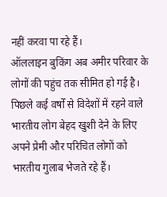नहीं करवा पा रहे हैं।
ऑललाइन बुकिंग अब अमीर परिवार के लोगों की पहुंच तक सीमित हो गई है। पिछले कई वर्षों से विदेशों में रहने वाले भारतीय लोग बेहद खुशी देने के लिए अपने प्रेमी और परिचित लोगों को भारतीय गुलाब भेजते रहे हैं।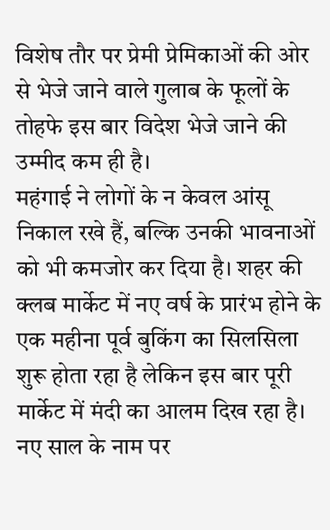विशेष तौर पर प्रेमी प्रेमिकाओं की ओर से भेजे जाने वाले गुलाब के फूलों के तोहफे इस बार विदेश भेजे जाने की उम्मीद कम ही है।
महंगाई ने लोगों के न केवल आंसू निकाल रखे हैं, बल्कि उनकी भावनाओं को भी कमजोर कर दिया है। शहर की क्लब मार्केट में नए वर्ष के प्रारंभ होने के एक महीना पूर्व बुकिंग का सिलसिला शुरू होता रहा है लेकिन इस बार पूरी मार्केट में मंदी का आलम दिख रहा है। नए साल के नाम पर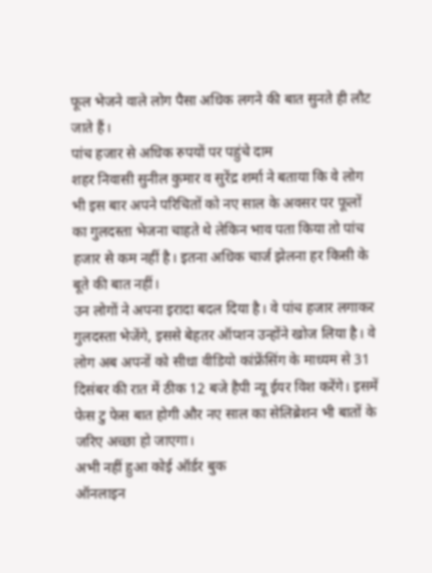फूल भेजने वाले लोग पैसा अधिक लगने की बात सुनते ही लौट जाते हैं।
पांच हजार से अधिक रुपयों पर पहुंचे दाम
शहर निवासी सुनील कुमार व सुरेंद्र शर्मा ने बताया कि वे लोग भी इस बार अपने परिचितों को नए साल के अवसर पर फूलों का गुलदस्ता भेजना चाहते थे लेकिन भाव पता किया तो पांच हजार से कम नहीं है। इतना अधिक चार्ज झेलना हर किसी के बूते की बात नहीं।
उन लोगों ने अपना इरादा बदल दिया है। वे पांच हजार लगाकर गुलदस्ता भेजेंगे, इससे बेहतर ऑप्शन उन्होंने खोज लिया है। वे लोग अब अपनों को सीधा वीडियो कांफ्रेंसिंग के माध्यम से 31 दिसंबर की रात में ठीक 12 बजे हैपी न्यू ईयर विश करेंगे। इसमें फेस टु फेस बात होगी और नए साल का सेलिब्रेशन भी बातों के जरिए अच्छा हो जाएगा।
अभी नहीं हुआ कोई ऑर्डर बुक
ऑनलाइन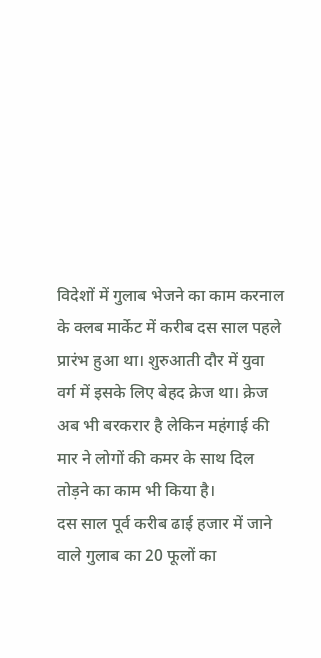विदेशों में गुलाब भेजने का काम करनाल के क्लब मार्केट में करीब दस साल पहले प्रारंभ हुआ था। शुरुआती दौर में युवा वर्ग में इसके लिए बेहद क्रेज था। क्रेज अब भी बरकरार है लेकिन महंगाई की मार ने लोगों की कमर के साथ दिल तोड़ने का काम भी किया है।
दस साल पूर्व करीब ढाई हजार में जाने वाले गुलाब का 20 फूलों का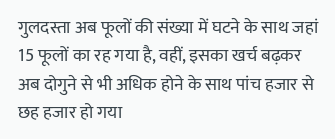गुलदस्ता अब फूलों की संख्या में घटने के साथ जहां 15 फूलों का रह गया है, वहीं, इसका खर्च बढ़कर अब दोगुने से भी अधिक होने के साथ पांच हजार से छह हजार हो गया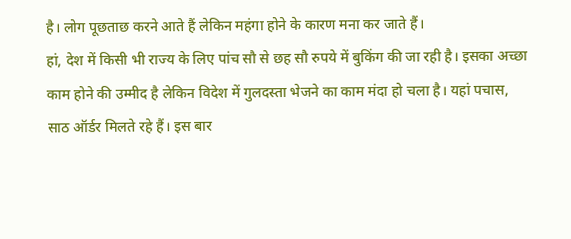है। लोग पूछताछ करने आते हैं लेकिन महंगा होने के कारण मना कर जाते हैं।
हां, देश में किसी भी राज्य के लिए पांच सौ से छह सौ रुपये में बुकिंग की जा रही है। इसका अच्छा काम होने की उम्मीद है लेकिन विदेश में गुलदस्ता भेजने का काम मंदा हो चला है। यहां पचास, साठ ऑर्डर मिलते रहे हैं। इस बार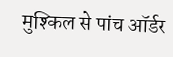मुश्किल से पांच ऑर्डर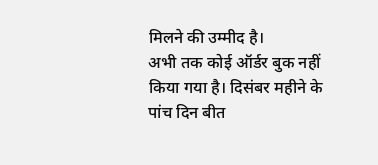मिलने की उम्मीद है।
अभी तक कोई ऑर्डर बुक नहीं किया गया है। दिसंबर महीने के पांच दिन बीत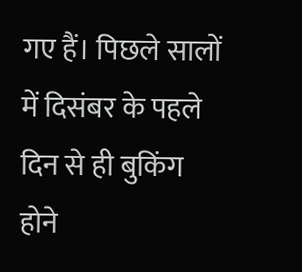गए हैं। पिछले सालों में दिसंबर के पहले दिन से ही बुकिंग होने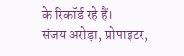के रिकॉर्ड रहे हैं।
संजय अरोड़ा, प्रोपाइटर,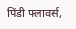पिंडी फ्लावर्स,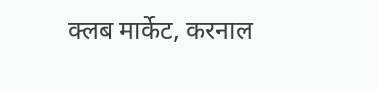क्लब मार्केट, करनाल